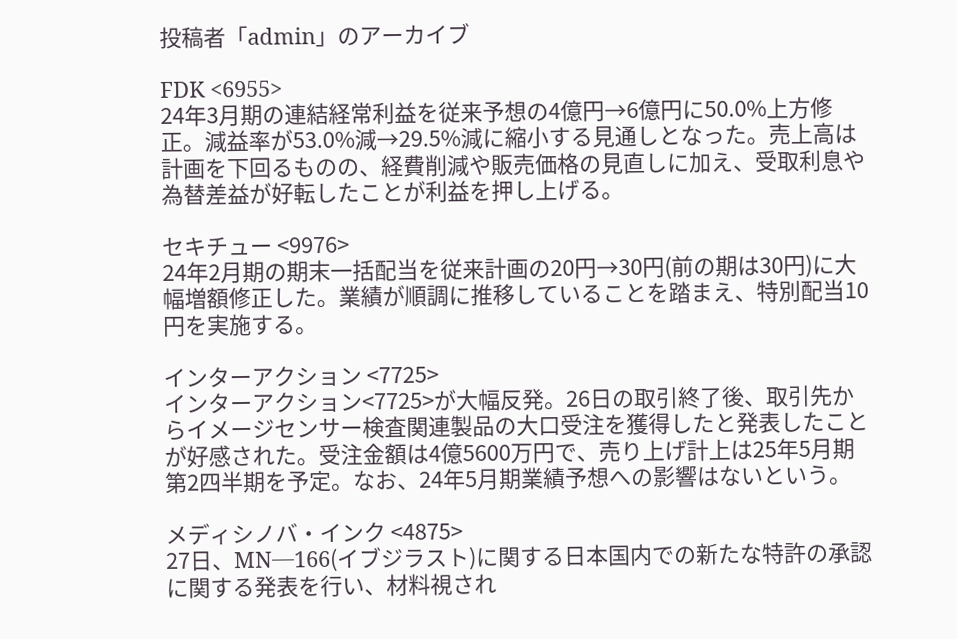投稿者「admin」のアーカイブ

FDK <6955>
24年3月期の連結経常利益を従来予想の4億円→6億円に50.0%上方修正。減益率が53.0%減→29.5%減に縮小する見通しとなった。売上高は計画を下回るものの、経費削減や販売価格の見直しに加え、受取利息や為替差益が好転したことが利益を押し上げる。

セキチュー <9976>
24年2月期の期末一括配当を従来計画の20円→30円(前の期は30円)に大幅増額修正した。業績が順調に推移していることを踏まえ、特別配当10円を実施する。

インターアクション <7725>
インターアクション<7725>が大幅反発。26日の取引終了後、取引先からイメージセンサー検査関連製品の大口受注を獲得したと発表したことが好感された。受注金額は4億5600万円で、売り上げ計上は25年5月期第2四半期を予定。なお、24年5月期業績予想への影響はないという。

メディシノバ・インク <4875>
27日、MN─166(イブジラスト)に関する日本国内での新たな特許の承認に関する発表を行い、材料視され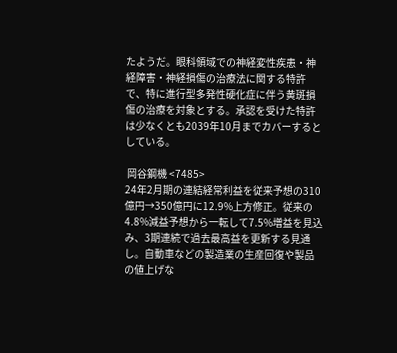たようだ。眼科領域での神経変性疾患・神経障害・神経損傷の治療法に関する特許で、特に進行型多発性硬化症に伴う黄斑損傷の治療を対象とする。承認を受けた特許は少なくとも2039年10月までカバーするとしている。

 岡谷鋼機 <7485>
24年2月期の連結経常利益を従来予想の310億円→350億円に12.9%上方修正。従来の4.8%減益予想から一転して7.5%増益を見込み、3期連続で過去最高益を更新する見通し。自動車などの製造業の生産回復や製品の値上げな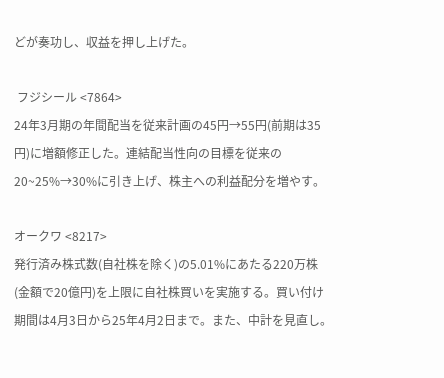どが奏功し、収益を押し上げた。

 フジシール <7864>
24年3月期の年間配当を従来計画の45円→55円(前期は35円)に増額修正した。連結配当性向の目標を従来の20~25%→30%に引き上げ、株主への利益配分を増やす。

オークワ <8217>
発行済み株式数(自社株を除く)の5.01%にあたる220万株(金額で20億円)を上限に自社株買いを実施する。買い付け期間は4月3日から25年4月2日まで。また、中計を見直し。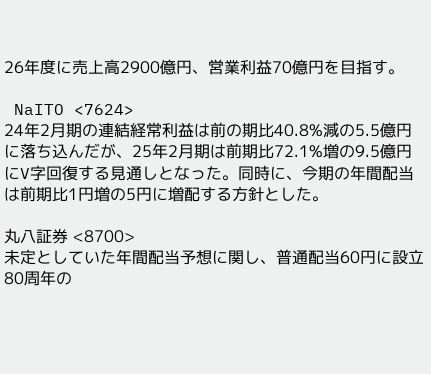26年度に売上高2900億円、営業利益70億円を目指す。

 NaITO <7624>
24年2月期の連結経常利益は前の期比40.8%減の5.5億円に落ち込んだが、25年2月期は前期比72.1%増の9.5億円にV字回復する見通しとなった。同時に、今期の年間配当は前期比1円増の5円に増配する方針とした。

丸八証券 <8700>
未定としていた年間配当予想に関し、普通配当60円に設立80周年の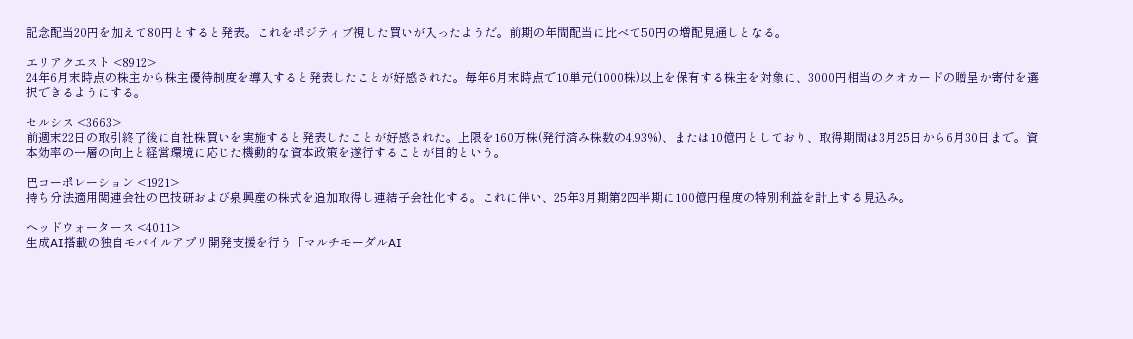記念配当20円を加えて80円とすると発表。これをポジティブ視した買いが入ったようだ。前期の年間配当に比べて50円の増配見通しとなる。

エリアクエスト <8912>
24年6月末時点の株主から株主優待制度を導入すると発表したことが好感された。毎年6月末時点で10単元(1000株)以上を保有する株主を対象に、3000円相当のクオカードの贈呈か寄付を選択できるようにする。

セルシス <3663>
前週末22日の取引終了後に自社株買いを実施すると発表したことが好感された。上限を160万株(発行済み株数の4.93%)、または10億円としており、取得期間は3月25日から6月30日まで。資本効率の一層の向上と経営環境に応じた機動的な資本政策を遂行することが目的という。

巴コーポレーション <1921>
持ち分法適用関連会社の巴技研および泉興産の株式を追加取得し連結子会社化する。これに伴い、25年3月期第2四半期に100億円程度の特別利益を計上する見込み。

ヘッドウォータース <4011>
生成AI搭載の独自モバイルアプリ開発支援を行う「マルチモーダルAI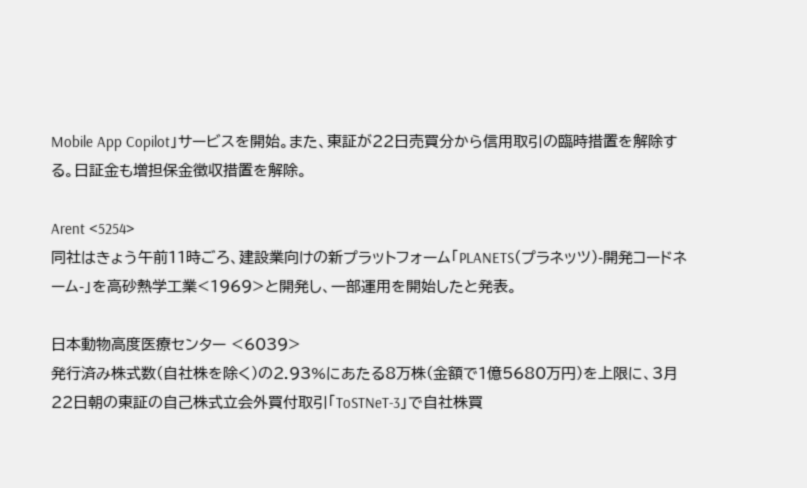Mobile App Copilot」サービスを開始。また、東証が22日売買分から信用取引の臨時措置を解除する。日証金も増担保金徴収措置を解除。

Arent <5254>
同社はきょう午前11時ごろ、建設業向けの新プラットフォーム「PLANETS(プラネッツ)-開発コードネーム-」を高砂熱学工業<1969>と開発し、一部運用を開始したと発表。

日本動物高度医療センター <6039>
発行済み株式数(自社株を除く)の2.93%にあたる8万株(金額で1億5680万円)を上限に、3月22日朝の東証の自己株式立会外買付取引「ToSTNeT-3」で自社株買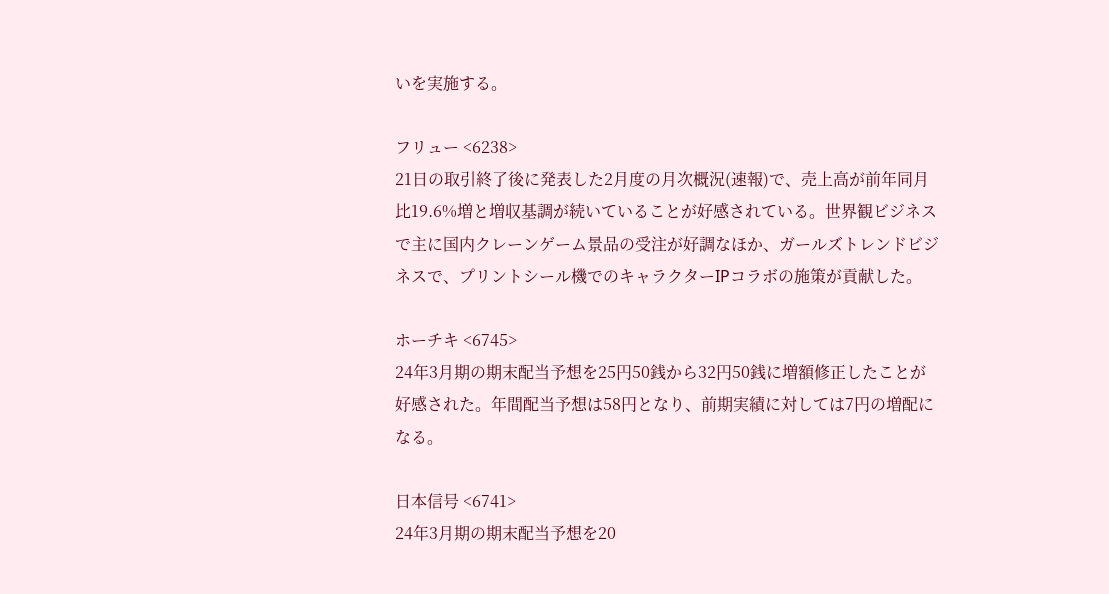いを実施する。

フリュー <6238>
21日の取引終了後に発表した2月度の月次概況(速報)で、売上高が前年同月比19.6%増と増収基調が続いていることが好感されている。世界観ビジネスで主に国内クレーンゲーム景品の受注が好調なほか、ガールズトレンドビジネスで、プリントシール機でのキャラクターIPコラボの施策が貢献した。

ホーチキ <6745>
24年3月期の期末配当予想を25円50銭から32円50銭に増額修正したことが好感された。年間配当予想は58円となり、前期実績に対しては7円の増配になる。

日本信号 <6741>
24年3月期の期末配当予想を20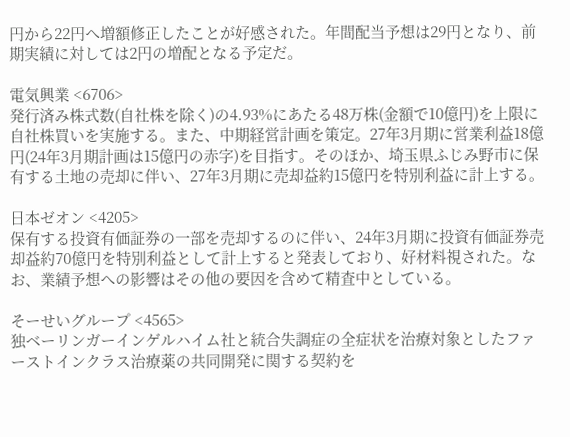円から22円へ増額修正したことが好感された。年間配当予想は29円となり、前期実績に対しては2円の増配となる予定だ。

電気興業 <6706>
発行済み株式数(自社株を除く)の4.93%にあたる48万株(金額で10億円)を上限に自社株買いを実施する。また、中期経営計画を策定。27年3月期に営業利益18億円(24年3月期計画は15億円の赤字)を目指す。そのほか、埼玉県ふじみ野市に保有する土地の売却に伴い、27年3月期に売却益約15億円を特別利益に計上する。

日本ゼオン <4205>
保有する投資有価証券の一部を売却するのに伴い、24年3月期に投資有価証券売却益約70億円を特別利益として計上すると発表しており、好材料視された。なお、業績予想への影響はその他の要因を含めて精査中としている。

そーせいグループ <4565>
独ベーリンガーインゲルハイム社と統合失調症の全症状を治療対象としたファーストインクラス治療薬の共同開発に関する契約を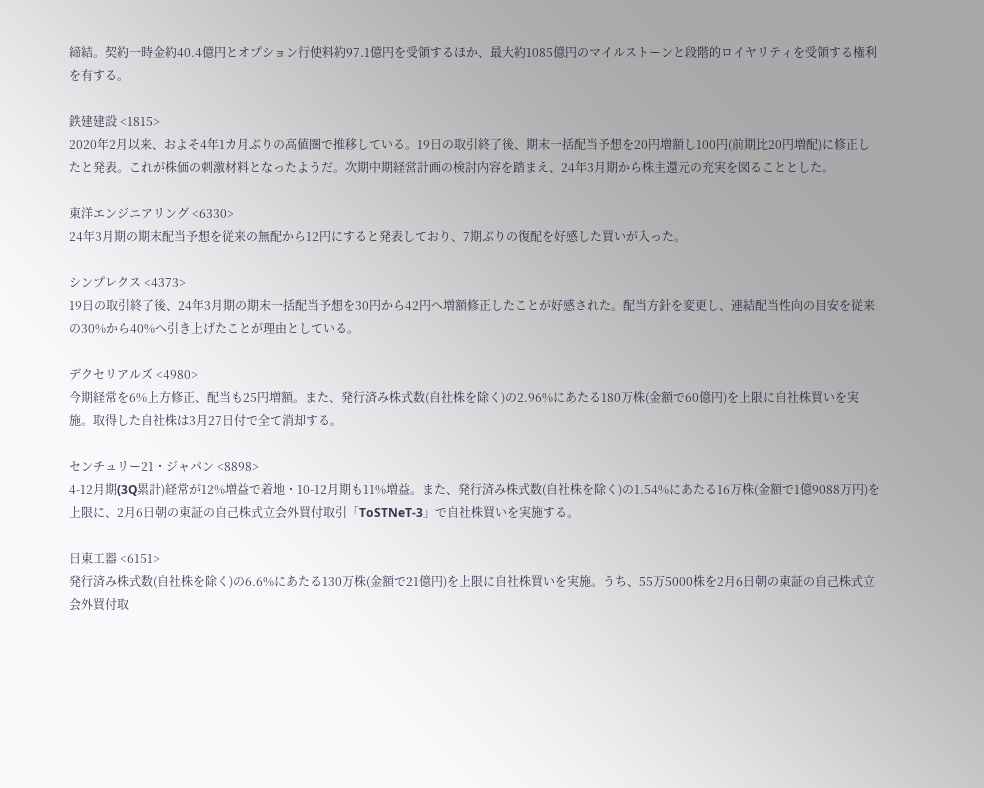締結。契約一時金約40.4億円とオプション行使料約97.1億円を受領するほか、最大約1085億円のマイルストーンと段階的ロイヤリティを受領する権利を有する。

鉄建建設 <1815>
2020年2月以来、およそ4年1カ月ぶりの高値圏で推移している。19日の取引終了後、期末一括配当予想を20円増額し100円(前期比20円増配)に修正したと発表。これが株価の刺激材料となったようだ。次期中期経営計画の検討内容を踏まえ、24年3月期から株主還元の充実を図ることとした。

東洋エンジニアリング <6330>
24年3月期の期末配当予想を従来の無配から12円にすると発表しており、7期ぶりの復配を好感した買いが入った。

シンプレクス <4373>
19日の取引終了後、24年3月期の期末一括配当予想を30円から42円へ増額修正したことが好感された。配当方針を変更し、連結配当性向の目安を従来の30%から40%へ引き上げたことが理由としている。

デクセリアルズ <4980>
今期経常を6%上方修正、配当も25円増額。また、発行済み株式数(自社株を除く)の2.96%にあたる180万株(金額で60億円)を上限に自社株買いを実施。取得した自社株は3月27日付で全て消却する。

センチュリー21・ジャパン <8898>
4-12月期(3Q累計)経常が12%増益で着地・10-12月期も11%増益。また、発行済み株式数(自社株を除く)の1.54%にあたる16万株(金額で1億9088万円)を上限に、2月6日朝の東証の自己株式立会外買付取引「ToSTNeT-3」で自社株買いを実施する。

日東工器 <6151>
発行済み株式数(自社株を除く)の6.6%にあたる130万株(金額で21億円)を上限に自社株買いを実施。うち、55万5000株を2月6日朝の東証の自己株式立会外買付取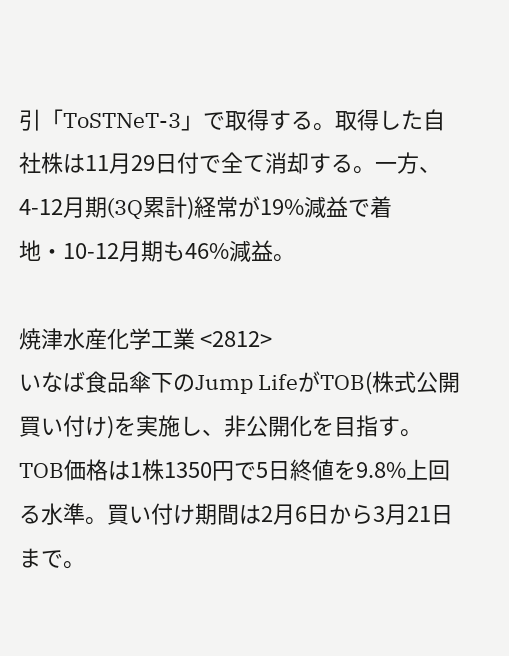引「ToSTNeT-3」で取得する。取得した自社株は11月29日付で全て消却する。一方、4-12月期(3Q累計)経常が19%減益で着地・10-12月期も46%減益。

焼津水産化学工業 <2812>
いなば食品傘下のJump LifeがTOB(株式公開買い付け)を実施し、非公開化を目指す。TOB価格は1株1350円で5日終値を9.8%上回る水準。買い付け期間は2月6日から3月21日まで。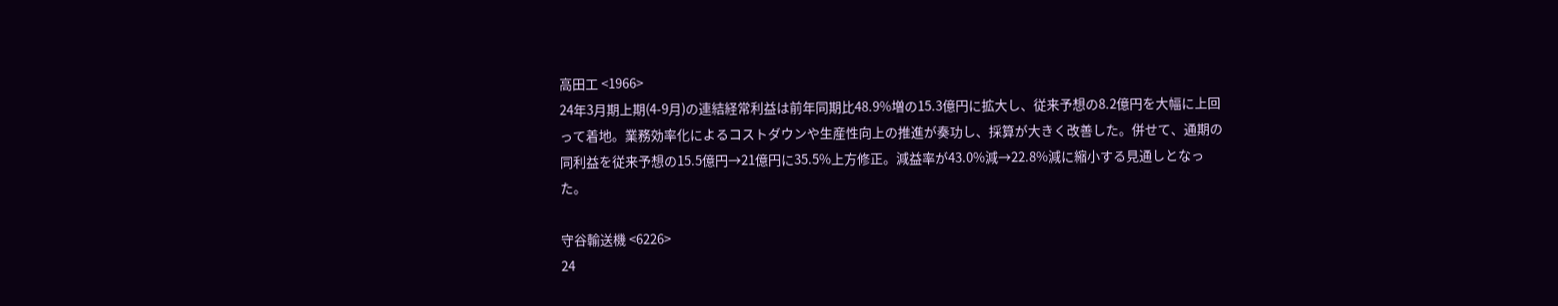高田工 <1966>
24年3月期上期(4-9月)の連結経常利益は前年同期比48.9%増の15.3億円に拡大し、従来予想の8.2億円を大幅に上回って着地。業務効率化によるコストダウンや生産性向上の推進が奏功し、採算が大きく改善した。併せて、通期の同利益を従来予想の15.5億円→21億円に35.5%上方修正。減益率が43.0%減→22.8%減に縮小する見通しとなった。

守谷輸送機 <6226>
24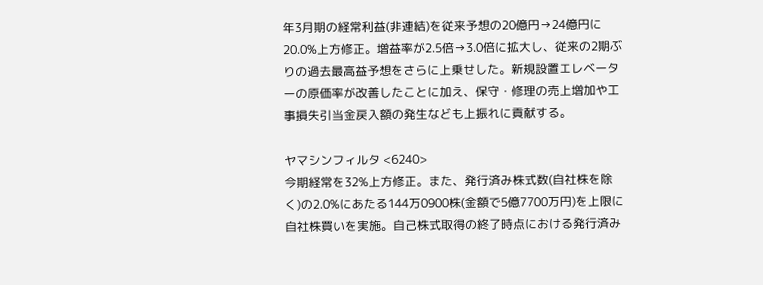年3月期の経常利益(非連結)を従来予想の20億円→24億円に20.0%上方修正。増益率が2.5倍→3.0倍に拡大し、従来の2期ぶりの過去最高益予想をさらに上乗せした。新規設置エレベーターの原価率が改善したことに加え、保守・修理の売上増加や工事損失引当金戻入額の発生なども上振れに貢献する。

ヤマシンフィルタ <6240>
今期経常を32%上方修正。また、発行済み株式数(自社株を除く)の2.0%にあたる144万0900株(金額で5億7700万円)を上限に自社株買いを実施。自己株式取得の終了時点における発行済み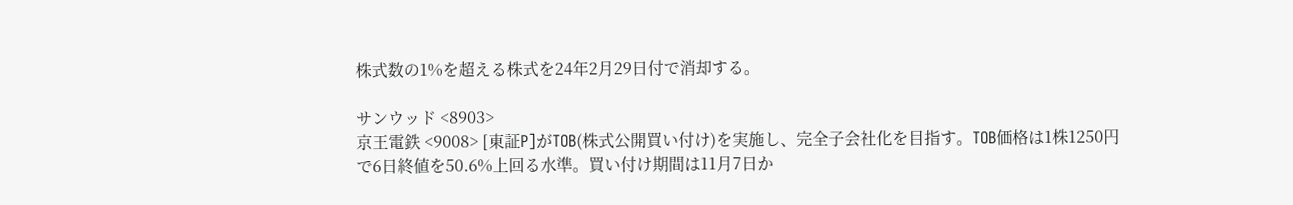株式数の1%を超える株式を24年2月29日付で消却する。

サンウッド <8903>
京王電鉄 <9008> [東証P]がTOB(株式公開買い付け)を実施し、完全子会社化を目指す。TOB価格は1株1250円で6日終値を50.6%上回る水準。買い付け期間は11月7日か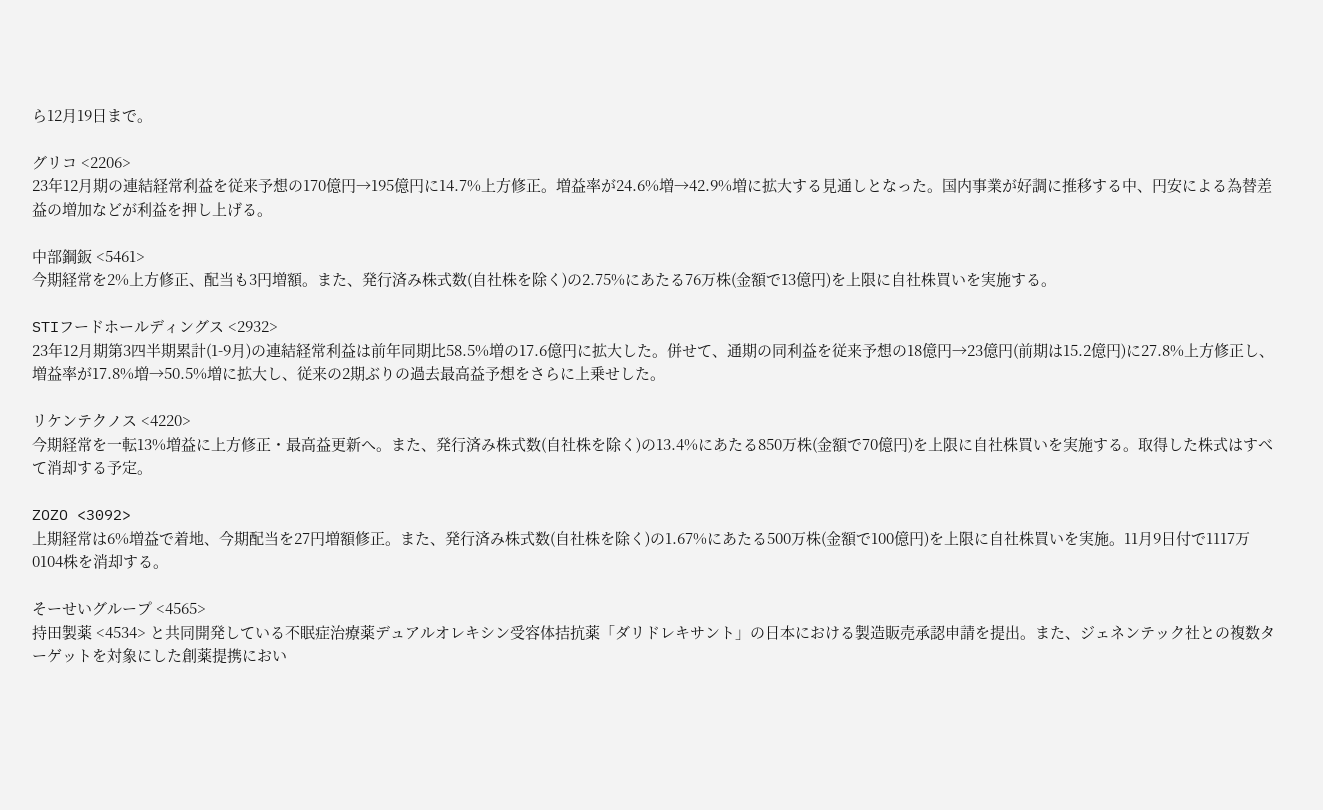ら12月19日まで。

グリコ <2206>
23年12月期の連結経常利益を従来予想の170億円→195億円に14.7%上方修正。増益率が24.6%増→42.9%増に拡大する見通しとなった。国内事業が好調に推移する中、円安による為替差益の増加などが利益を押し上げる。

中部鋼鈑 <5461>
今期経常を2%上方修正、配当も3円増額。また、発行済み株式数(自社株を除く)の2.75%にあたる76万株(金額で13億円)を上限に自社株買いを実施する。

STIフードホールディングス <2932>
23年12月期第3四半期累計(1-9月)の連結経常利益は前年同期比58.5%増の17.6億円に拡大した。併せて、通期の同利益を従来予想の18億円→23億円(前期は15.2億円)に27.8%上方修正し、増益率が17.8%増→50.5%増に拡大し、従来の2期ぶりの過去最高益予想をさらに上乗せした。

リケンテクノス <4220>
今期経常を一転13%増益に上方修正・最高益更新へ。また、発行済み株式数(自社株を除く)の13.4%にあたる850万株(金額で70億円)を上限に自社株買いを実施する。取得した株式はすべて消却する予定。

ZOZO <3092>
上期経常は6%増益で着地、今期配当を27円増額修正。また、発行済み株式数(自社株を除く)の1.67%にあたる500万株(金額で100億円)を上限に自社株買いを実施。11月9日付で1117万0104株を消却する。

そーせいグループ <4565>
持田製薬 <4534> と共同開発している不眠症治療薬デュアルオレキシン受容体拮抗薬「ダリドレキサント」の日本における製造販売承認申請を提出。また、ジェネンテック社との複数ターゲットを対象にした創薬提携におい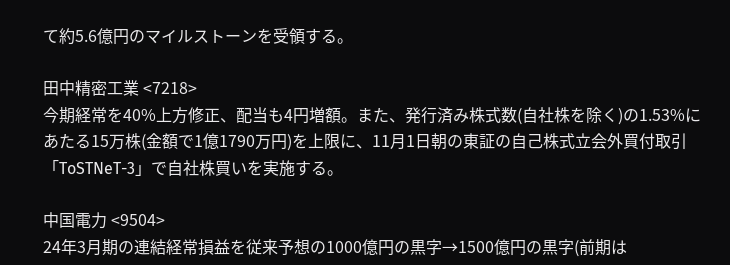て約5.6億円のマイルストーンを受領する。

田中精密工業 <7218>
今期経常を40%上方修正、配当も4円増額。また、発行済み株式数(自社株を除く)の1.53%にあたる15万株(金額で1億1790万円)を上限に、11月1日朝の東証の自己株式立会外買付取引「ToSTNeT-3」で自社株買いを実施する。

中国電力 <9504>
24年3月期の連結経常損益を従来予想の1000億円の黒字→1500億円の黒字(前期は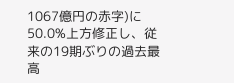1067億円の赤字)に50.0%上方修正し、従来の19期ぶりの過去最高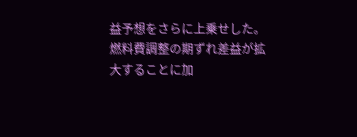益予想をさらに上乗せした。燃料費調整の期ずれ差益が拡大することに加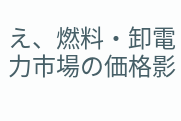え、燃料・卸電力市場の価格影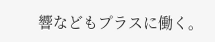響などもプラスに働く。